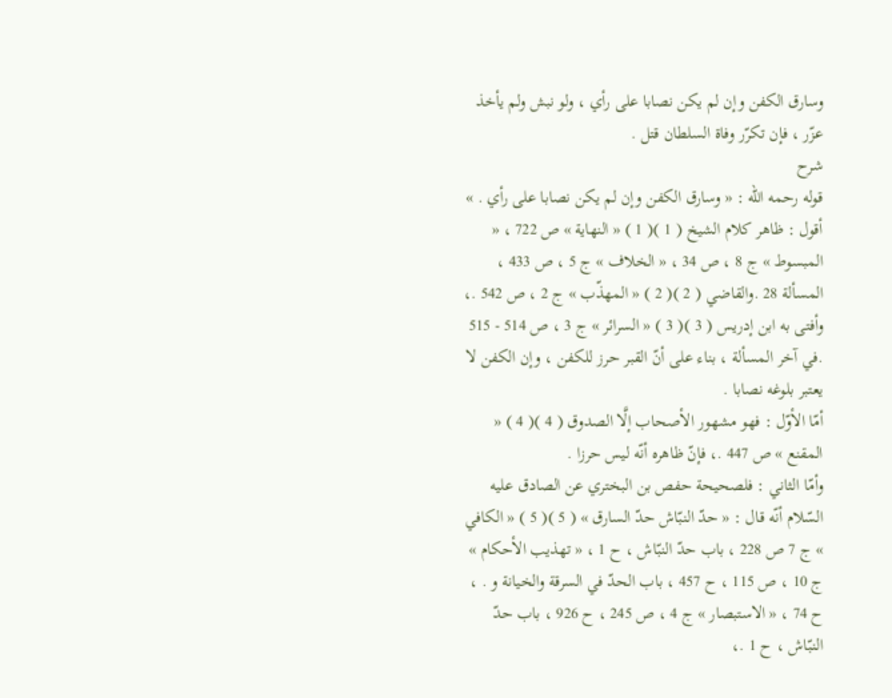وسارق الكفن وإن لم يكن نصابا على رأي ، ولو نبش ولم يأخذ عزّر ، فإن تكرّر وفاة السلطان قتل .
شرح
قوله رحمه الله : « وسارق الكفن وإن لم يكن نصابا على رأي . »
أقول : ظاهر كلام الشيخ ( 1 )( 1 ) « النهاية » ص 722 ، « المبسوط » ج 8 ، ص 34 ، « الخلاف » ج 5 ، ص 433 ، المسألة 28 .والقاضي ( 2 )( 2 ) « المهذّب » ج 2 ، ص 542 .، وأفتى به ابن إدريس ( 3 )( 3 ) « السرائر » ج 3 ، ص 514 - 515 .في آخر المسألة ، بناء على أنّ القبر حرز للكفن ، وإن الكفن لا يعتبر بلوغه نصابا .
أمّا الأوّل : فهو مشهور الأصحاب إلَّا الصدوق ( 4 )( 4 ) « المقنع » ص 447 .، فإنّ ظاهره أنّه ليس حرزا .
وأمّا الثاني : فلصحيحة حفص بن البختري عن الصادق عليه السّلام أنّه قال : « حدّ النبّاش حدّ السارق » ( 5 )( 5 ) « الكافي » ج 7 ص 228 ، باب حدّ النبّاش ، ح 1 ، « تهذيب الأحكام » ج 10 ، ص 115 ، ح 457 ، باب الحدّ في السرقة والخيانة و . ، ح 74 ، « الاستبصار » ج 4 ، ص 245 ، ح 926 ، باب حدّ النبّاش ، ح 1 .،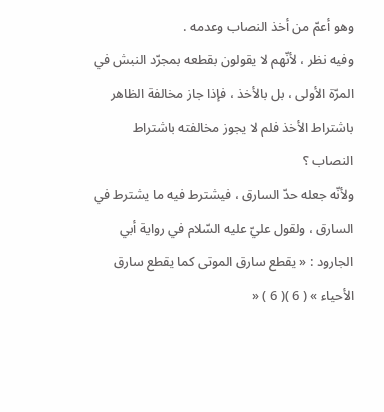وهو أعمّ من أخذ النصاب وعدمه .
وفيه نظر ، لأنّهم لا يقولون بقطعه بمجرّد النبش في المرّة الأولى ، بل بالأخذ ، فإذا جاز مخالفة الظاهر باشتراط الأخذ فلم لا يجوز مخالفته باشتراط النصاب ؟
ولأنّه جعله حدّ السارق ، فيشترط فيه ما يشترط في السارق ، ولقول عليّ عليه السّلام في رواية أبي الجارود : « يقطع سارق الموتى كما يقطع سارق الأحياء » ( 6 )( 6 ) «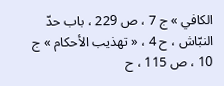الكافي » ج 7 ، ص 229 ، باب حدّ النبّاش ، ح 4 ، « تهذيب الأحكام » ج 10 ، ص 115 ، ح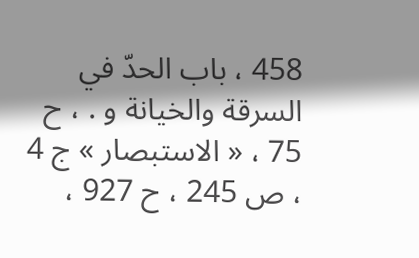458 ، باب الحدّ في السرقة والخيانة و . ، ح 75 ، « الاستبصار » ج 4 ، ص 245 ، ح 927 ،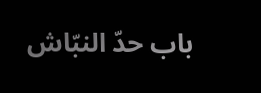باب حدّ النبّاش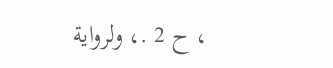، ح 2 .، ولرواية